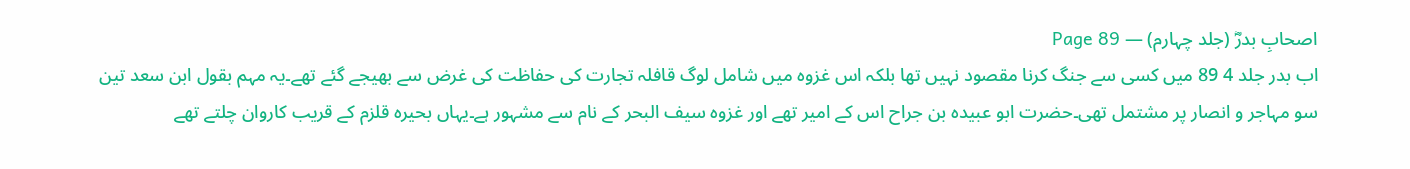اصحابِ بدرؓ (جلد چہارم) — Page 89
اب بدر جلد 4 89 میں کسی سے جنگ کرنا مقصود نہیں تھا بلکہ اس غزوہ میں شامل لوگ قافلہ تجارت کی حفاظت کی غرض سے بھیجے گئے تھے۔یہ مہم بقول ابن سعد تین سو مہاجر و انصار پر مشتمل تھی۔حضرت ابو عبیدہ بن جراح اس کے امیر تھے اور غزوہ سیف البحر کے نام سے مشہور ہے۔یہاں بحیرہ قلزم کے قریب کاروان چلتے تھے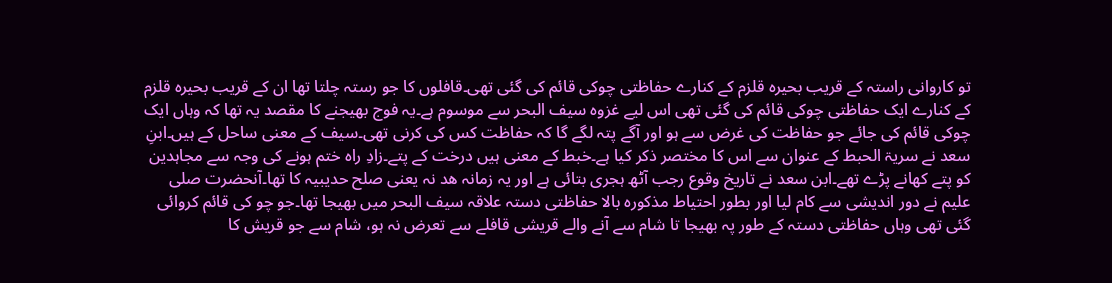تو کاروانی راستہ کے قریب بحیرہ قلزم کے کنارے حفاظتی چوکی قائم کی گئی تھی۔قافلوں کا جو رستہ چلتا تھا ان کے قریب بحیرہ قلزم کے کنارے ایک حفاظتی چوکی قائم کی گئی تھی اس لیے غزوہ سیف البحر سے موسوم ہے۔یہ فوج بھیجنے کا مقصد یہ تھا کہ وہاں ایک چوکی قائم کی جائے جو حفاظت کی غرض سے ہو اور آگے پتہ لگے گا کہ حفاظت کس کی کرنی تھی۔سیف کے معنی ساحل کے ہیں۔ابنِ سعد نے سریۃ الحبط کے عنوان سے اس کا مختصر ذکر کیا ہے۔خبط کے معنی ہیں درخت کے پتے۔زادِ راہ ختم ہونے کی وجہ سے مجاہدین کو پتے کھانے پڑے تھے۔ابن سعد نے تاریخ وقوع رجب آٹھ ہجری بتائی ہے اور یہ زمانہ ھد نہ یعنی صلح حدیبیہ کا تھا۔آنحضرت صلی علیم نے دور اندیشی سے کام لیا اور بطور احتیاط مذکورہ بالا حفاظتی دستہ علاقہ سیف البحر میں بھیجا تھا۔جو چو کی قائم کروائی گئی تھی وہاں حفاظتی دستہ کے طور پہ بھیجا تا شام سے آنے والے قریشی قافلے سے تعرض نہ ہو، شام سے جو قریش کا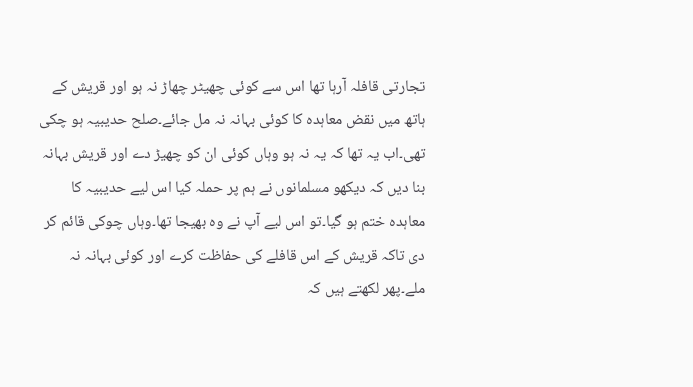تجارتی قافلہ آرہا تھا اس سے کوئی چھیٹر چھاڑ نہ ہو اور قریش کے ہاتھ میں نقض معاہدہ کا کوئی بہانہ نہ مل جائے۔صلح حدیبیہ ہو چکی تھی۔اب یہ تھا کہ یہ نہ ہو وہاں کوئی ان کو چھیڑ دے اور قریش بہانہ بنا دیں کہ دیکھو مسلمانوں نے ہم پر حملہ کیا اس لیے حدیبیہ کا معاہدہ ختم ہو گیا۔تو اس لیے آپ نے وہ بھیجا تھا۔وہاں چوکی قائم کر دی تاکہ قریش کے اس قافلے کی حفاظت کرے اور کوئی بہانہ نہ ملے۔پھر لکھتے ہیں کہ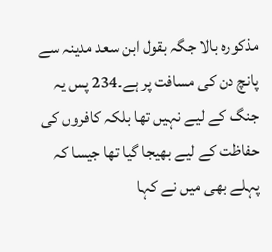مذکورہ بالا جگہ بقول ابن سعد مدینہ سے پانچ دن کی مسافت پر ہے۔234 پس یہ جنگ کے لیے نہیں تھا بلکہ کافروں کی حفاظت کے لیے بھیجا گیا تھا جیسا کہ پہلے بھی میں نے کہا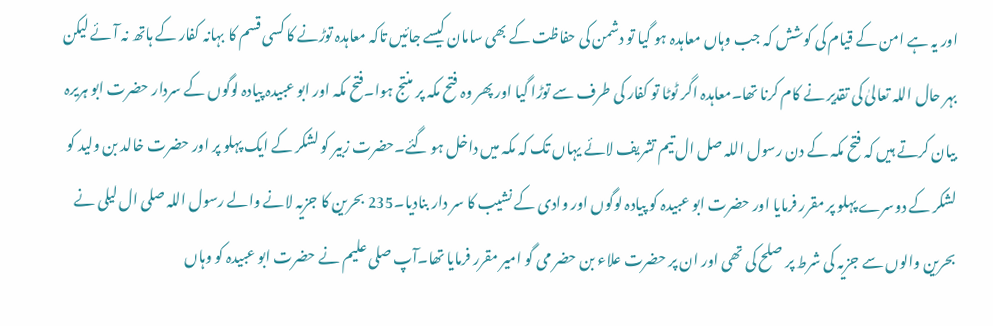اور یہ ہے امن کے قیام کی کوشش کہ جب وہاں معاہدہ ہو گیا تو دشمن کی حفاظت کے بھی سامان کیسے جائیں تاکہ معاہدہ توڑنے کا کسی قسم کا بہانہ کفار کے ہاتھ نہ آئے لیکن بہر حال اللہ تعالیٰ کی تقدیر نے کام کرنا تھا۔معاہدہ اگر ٹوٹا تو کفار کی طرف سے توڑا گیا اور پھر وہ فتح مکہ پر منتج ہوا۔فتح مکہ اور ابو عبیدہ پیادہ لوگوں کے سردار حضرت ابو ہریرہ بیان کرتے ہیں کہ فتح مکہ کے دن رسول اللہ صل ال تیم تشریف لائے یہاں تک کہ مکہ میں داخل ہو گئے۔حضرت زبیر کو لشکر کے ایک پہلو پر اور حضرت خالد بن ولید کو لشکر کے دوسرے پہلو پر مقرر فرمایا اور حضرت ابو عبیدہ کو پیادہ لوگوں اور وادی کے نشیب کا سر دار بنادیا۔235 بحرین کا جزیہ لانے والے رسول اللہ صلی ال لیلی نے بحرین والوں سے جزیہ کی شرط پر صلح کی تھی اور ان پر حضرت علاء بن حضر می گو امیر مقرر فرمایا تھا۔آپ صلی علیم نے حضرت ابو عبیدہ کو وہاں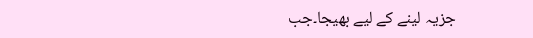جزیہ لینے کے لیے بھیجا۔جب